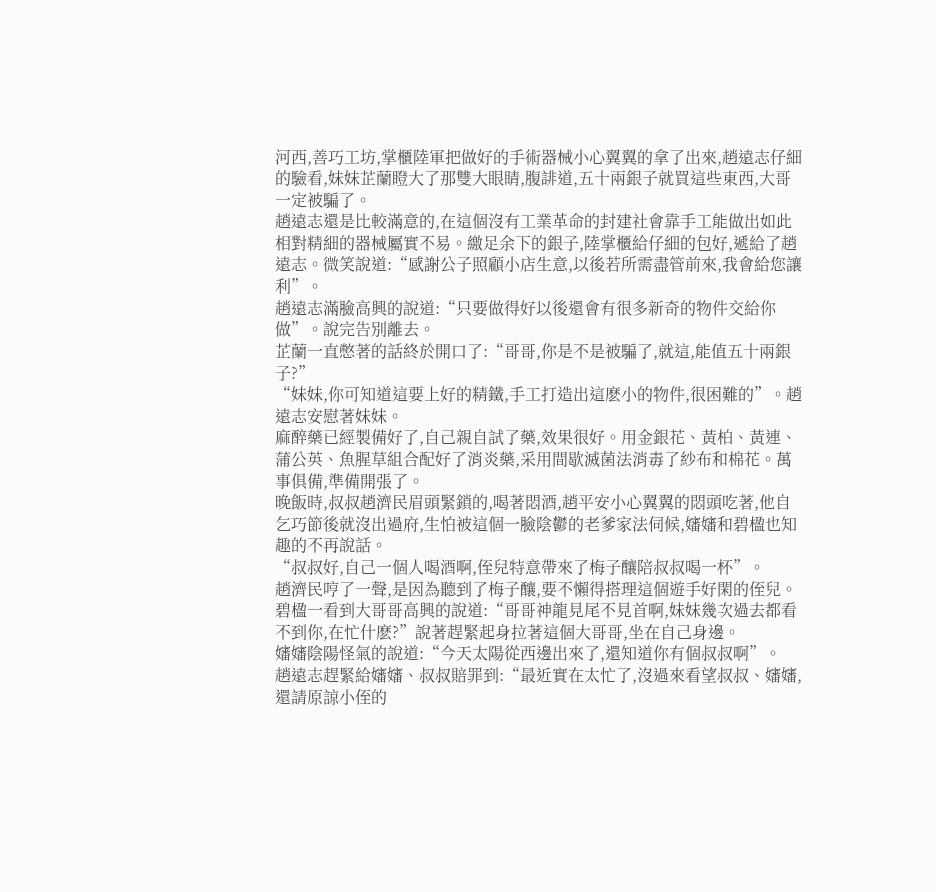河西,善巧工坊,掌櫃陸軍把做好的手術器械小心翼翼的拿了出來,趙遠志仔細的驗看,妹妹芷蘭瞪大了那雙大眼睛,腹誹道,五十兩銀子就買這些東西,大哥一定被騙了。
趙遠志還是比較滿意的,在這個沒有工業革命的封建社會靠手工能做出如此相對精細的器械屬實不易。繳足余下的銀子,陸掌櫃給仔細的包好,遞給了趙遠志。微笑說道:“感謝公子照顧小店生意,以後若所需盡管前來,我會給您讓利”。
趙遠志滿臉高興的說道:“只要做得好以後還會有很多新奇的物件交給你做”。說完告別離去。
芷蘭一直憋著的話終於開口了:“哥哥,你是不是被騙了,就這,能值五十兩銀子?”
“妹妹,你可知道這要上好的精鐵,手工打造出這麽小的物件,很困難的”。趙遠志安慰著妹妹。
麻醉藥已經製備好了,自己親自試了藥,效果很好。用金銀花、黃柏、黃連、蒲公英、魚腥草組合配好了消炎藥,采用間歇滅菌法消毒了紗布和棉花。萬事俱備,準備開張了。
晚飯時,叔叔趙濟民眉頭緊鎖的,喝著悶酒,趙平安小心翼翼的悶頭吃著,他自乞巧節後就沒出過府,生怕被這個一臉陰鬱的老爹家法伺候,嬸嬸和碧楹也知趣的不再說話。
“叔叔好,自己一個人喝酒啊,侄兒特意帶來了梅子釀陪叔叔喝一杯”。
趙濟民哼了一聲,是因為聽到了梅子釀,要不懶得搭理這個遊手好閑的侄兒。
碧楹一看到大哥哥高興的說道:“哥哥神龍見尾不見首啊,妹妹幾次過去都看不到你,在忙什麽?”說著趕緊起身拉著這個大哥哥,坐在自己身邊。
嬸嬸陰陽怪氣的說道:“今天太陽從西邊出來了,還知道你有個叔叔啊”。
趙遠志趕緊給嬸嬸、叔叔賠罪到:“最近實在太忙了,沒過來看望叔叔、嬸嬸,還請原諒小侄的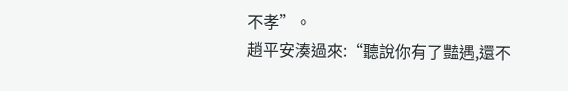不孝”。
趙平安湊過來:“聽說你有了豔遇,還不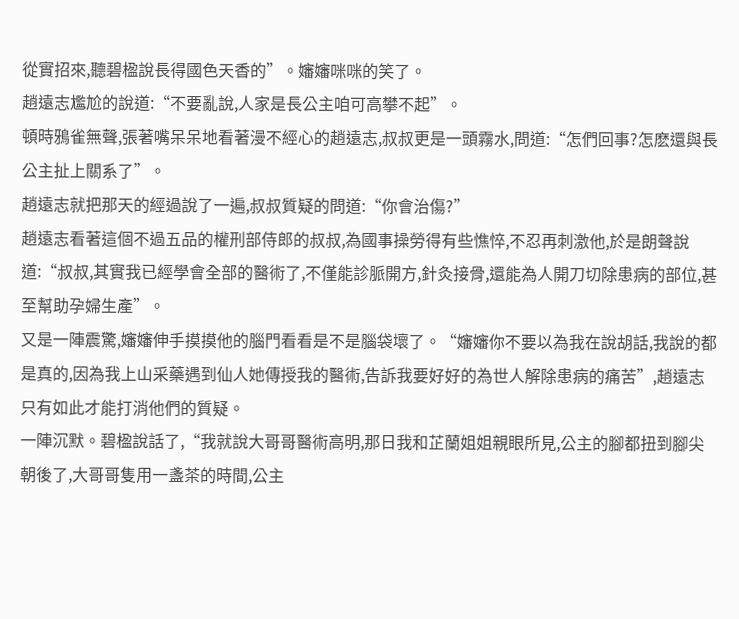從實招來,聽碧楹說長得國色天香的”。嬸嬸咪咪的笑了。
趙遠志尷尬的說道:“不要亂說,人家是長公主咱可高攀不起”。
頓時鴉雀無聲,張著嘴呆呆地看著漫不經心的趙遠志,叔叔更是一頭霧水,問道:“怎們回事?怎麽還與長公主扯上關系了”。
趙遠志就把那天的經過說了一遍,叔叔質疑的問道:“你會治傷?”
趙遠志看著這個不過五品的權刑部侍郎的叔叔,為國事操勞得有些憔悴,不忍再刺激他,於是朗聲說道:“叔叔,其實我已經學會全部的醫術了,不僅能診脈開方,針灸接骨,還能為人開刀切除患病的部位,甚至幫助孕婦生產”。
又是一陣震驚,嬸嬸伸手摸摸他的腦門看看是不是腦袋壞了。“嬸嬸你不要以為我在說胡話,我說的都是真的,因為我上山采藥遇到仙人她傳授我的醫術,告訴我要好好的為世人解除患病的痛苦”,趙遠志只有如此才能打消他們的質疑。
一陣沉默。碧楹說話了,“我就說大哥哥醫術高明,那日我和芷蘭姐姐親眼所見,公主的腳都扭到腳尖朝後了,大哥哥隻用一盞茶的時間,公主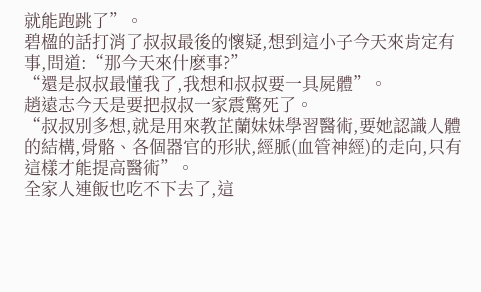就能跑跳了”。
碧楹的話打消了叔叔最後的懷疑,想到這小子今天來肯定有事,問道:“那今天來什麽事?”
“還是叔叔最懂我了,我想和叔叔要一具屍體”。
趙遠志今天是要把叔叔一家震驚死了。
“叔叔別多想,就是用來教芷蘭妹妹學習醫術,要她認識人體的結構,骨骼、各個器官的形狀,經脈(血管神經)的走向,只有這樣才能提高醫術”。
全家人連飯也吃不下去了,這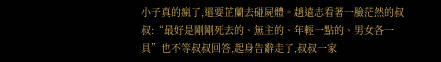小子真的瘋了,還要芷蘭去碰屍體。趙遠志看著一臉茫然的叔叔:“最好是剛剛死去的、無主的、年輕一點的、男女各一具”也不等叔叔回答,起身告辭走了,叔叔一家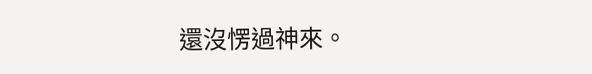還沒愣過神來。